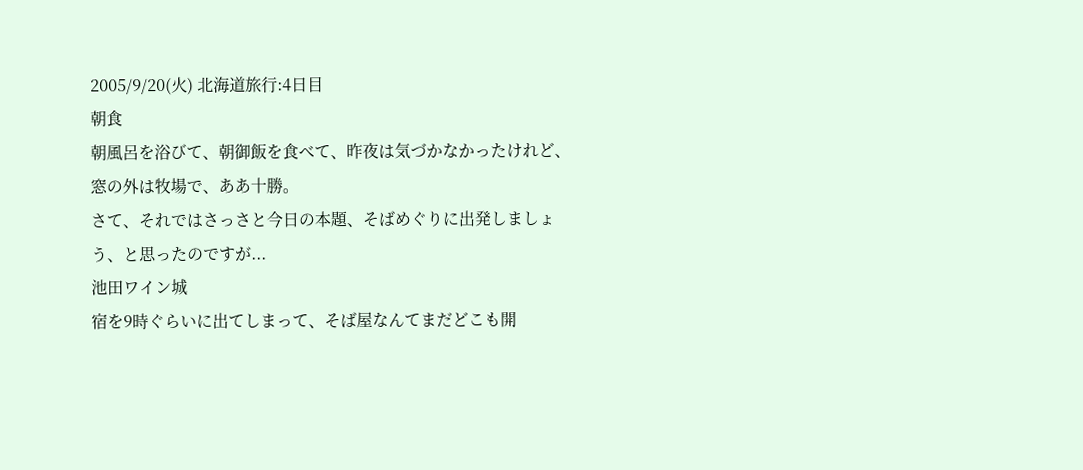2005/9/20(火) 北海道旅行:4日目
朝食
朝風呂を浴びて、朝御飯を食べて、昨夜は気づかなかったけれど、窓の外は牧場で、ああ十勝。
さて、それではさっさと今日の本題、そばめぐりに出発しましょう、と思ったのですが...
池田ワイン城
宿を9時ぐらいに出てしまって、そば屋なんてまだどこも開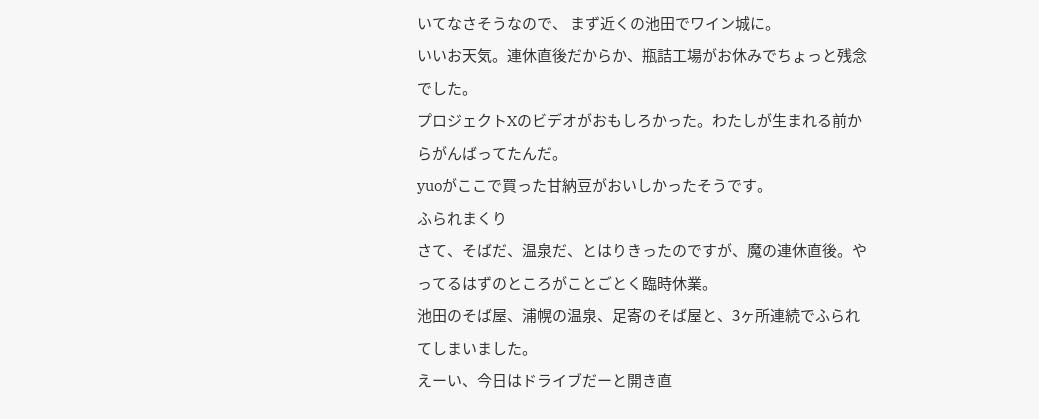いてなさそうなので、 まず近くの池田でワイン城に。
いいお天気。連休直後だからか、瓶詰工場がお休みでちょっと残念でした。
プロジェクトXのビデオがおもしろかった。わたしが生まれる前からがんばってたんだ。
yuoがここで買った甘納豆がおいしかったそうです。
ふられまくり
さて、そばだ、温泉だ、とはりきったのですが、魔の連休直後。やってるはずのところがことごとく臨時休業。
池田のそば屋、浦幌の温泉、足寄のそば屋と、3ヶ所連続でふられてしまいました。
えーい、今日はドライブだーと開き直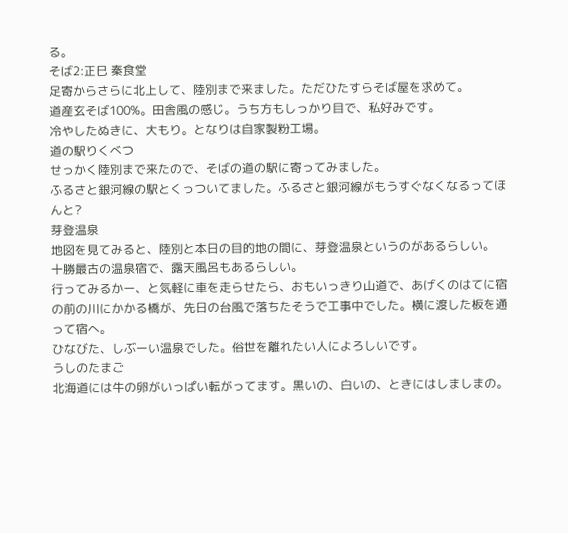る。
そば2:正巳 秦食堂
足寄からさらに北上して、陸別まで来ました。ただひたすらそば屋を求めて。
道産玄そば100%。田舎風の感じ。うち方もしっかり目で、私好みです。
冷やしたぬきに、大もり。となりは自家製粉工場。
道の駅りくべつ
せっかく陸別まで来たので、そばの道の駅に寄ってみました。
ふるさと銀河線の駅とくっついてました。ふるさと銀河線がもうすぐなくなるってほんと?
芽登温泉
地図を見てみると、陸別と本日の目的地の間に、芽登温泉というのがあるらしい。
十勝最古の温泉宿で、露天風呂もあるらしい。
行ってみるかー、と気軽に車を走らせたら、おもいっきり山道で、あげくのはてに宿の前の川にかかる橋が、先日の台風で落ちたそうで工事中でした。横に渡した板を通って宿へ。
ひなびた、しぶーい温泉でした。俗世を離れたい人によろしいです。
うしのたまご
北海道には牛の卵がいっぱい転がってます。黒いの、白いの、ときにはしましまの。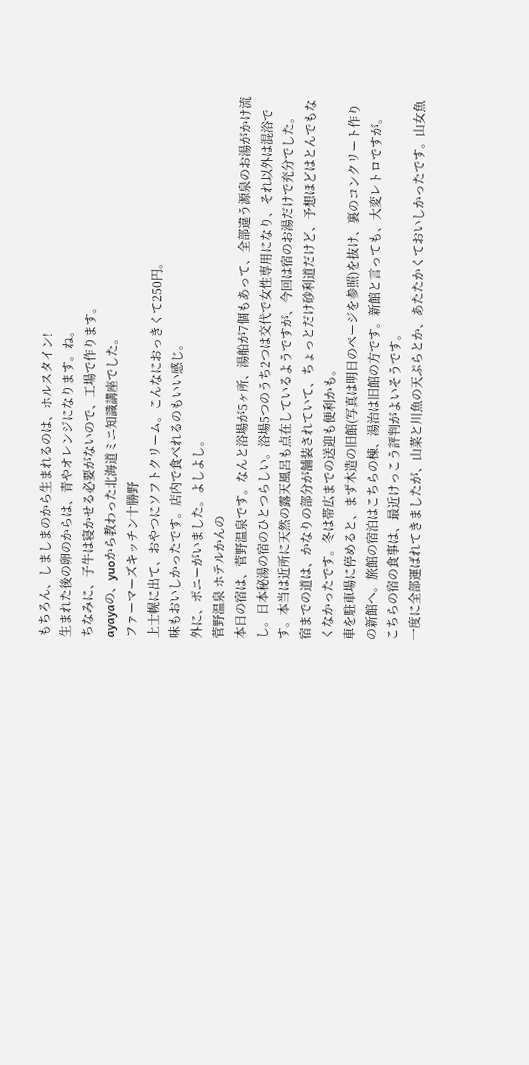もちろん、しましまのから生まれるのは、ホルスタイン!
生まれた後の卵のからは、青やオレンジになります。ね。
ちなみに、子牛は寝かせる必要がないので、工場で作ります。
ayayaの、yuoから教わった北海道ミニ知識講座でした。
ファーマーズキッチン十勝野
上士幌に出て、おやつにソフトクリーム。こんなにおっきくて250円。
味もおいしかったです。店内で食べれるのもいい感じ。
外に、ポニーがいました。よしよし。
菅野温泉 ホテルかんの
本日の宿は、菅野温泉です。なんと浴場が5ヶ所、湯船が7個もあって、全部違う源泉のお湯がかけ流し。日本秘湯の宿のひとつらしい。浴場5つのうち2つは交代で女性専用になり、それ以外は混浴です。本当は近所に天然の露天風呂も点在しているようですが、今回は宿のお湯だけで充分でした。
宿までの道は、かなりの部分が舗装されていて、ちょっとだけ砂利道だけど、予想ほどはとんでもなくなかったです。冬は帯広までの送迎も便利かも。
車を駐車場に停めると、まず木造の旧館(写真は明日のページを参照)を抜け、裏のコンクリート作りの新館へ。旅館の宿泊はこちらの棟、湯治は旧館の方です。新館と言っても、大変レトロですが。
こちらの宿の食事は、最近けっこう評判がよいそうです。
一度に全部運ばれてきましたが、山菜と川魚の天ぷらとか、あたたかくておいしかったです。山女魚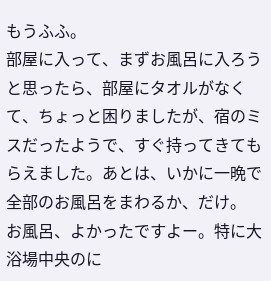もうふふ。
部屋に入って、まずお風呂に入ろうと思ったら、部屋にタオルがなくて、ちょっと困りましたが、宿のミスだったようで、すぐ持ってきてもらえました。あとは、いかに一晩で全部のお風呂をまわるか、だけ。
お風呂、よかったですよー。特に大浴場中央のに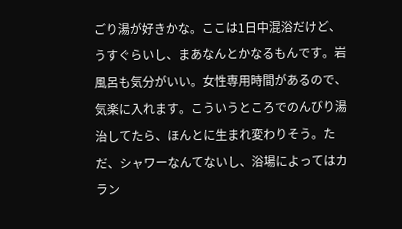ごり湯が好きかな。ここは1日中混浴だけど、うすぐらいし、まあなんとかなるもんです。岩風呂も気分がいい。女性専用時間があるので、気楽に入れます。こういうところでのんびり湯治してたら、ほんとに生まれ変わりそう。ただ、シャワーなんてないし、浴場によってはカラン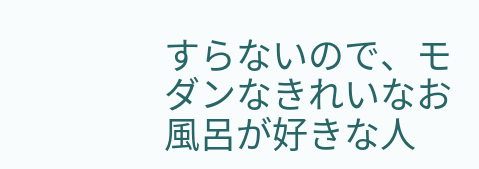すらないので、モダンなきれいなお風呂が好きな人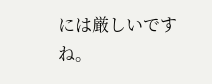には厳しいですね。